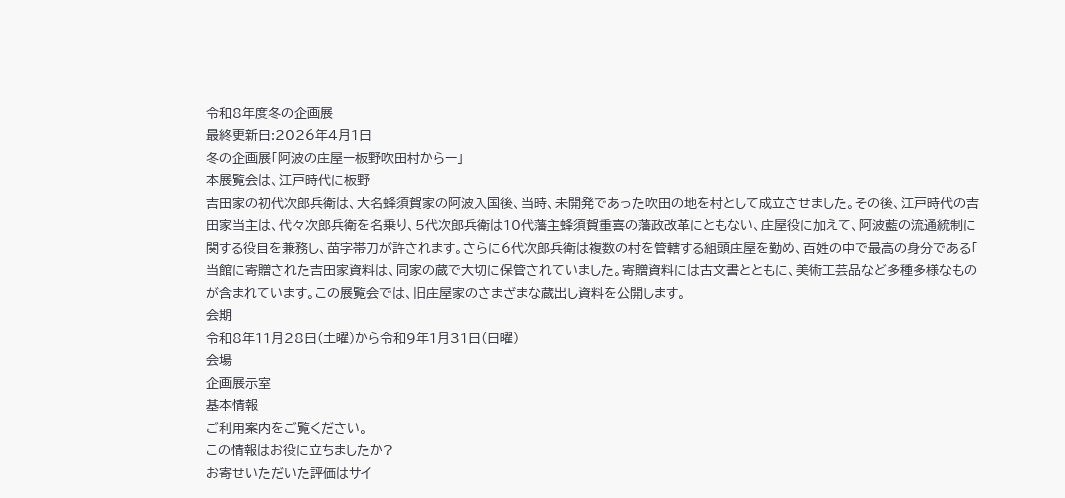令和8年度冬の企画展
最終更新日:2026年4月1日
冬の企画展「阿波の庄屋ー板野吹田村からー」
本展覧会は、江戸時代に板野
吉田家の初代次郎兵衛は、大名蜂須賀家の阿波入国後、当時、未開発であった吹田の地を村として成立させました。その後、江戸時代の吉田家当主は、代々次郎兵衛を名乗り、5代次郎兵衛は10代藩主蜂須賀重喜の藩政改革にともない、庄屋役に加えて、阿波藍の流通統制に関する役目を兼務し、苗字帯刀が許されます。さらに6代次郎兵衛は複数の村を管轄する組頭庄屋を勤め、百姓の中で最高の身分である「
当館に寄贈された吉田家資料は、同家の蔵で大切に保管されていました。寄贈資料には古文書とともに、美術工芸品など多種多様なものが含まれています。この展覧会では、旧庄屋家のさまざまな蔵出し資料を公開します。
会期
令和8年11月28日(土曜)から令和9年1月31日(日曜)
会場
企画展示室
基本情報
ご利用案内をご覧ください。
この情報はお役に立ちましたか?
お寄せいただいた評価はサイ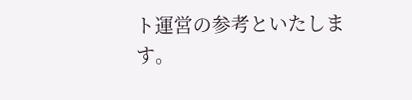ト運営の参考といたします。